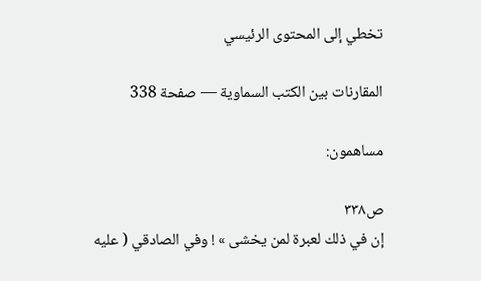تخطي إلى المحتوى الرئيسي

المقارنات بين الكتب السماوية — صفحة 338

مساهمون:

ص٣٣٨
إن في ذلك لعبرة لمن يخشى » ! وفي الصادقي ( عليه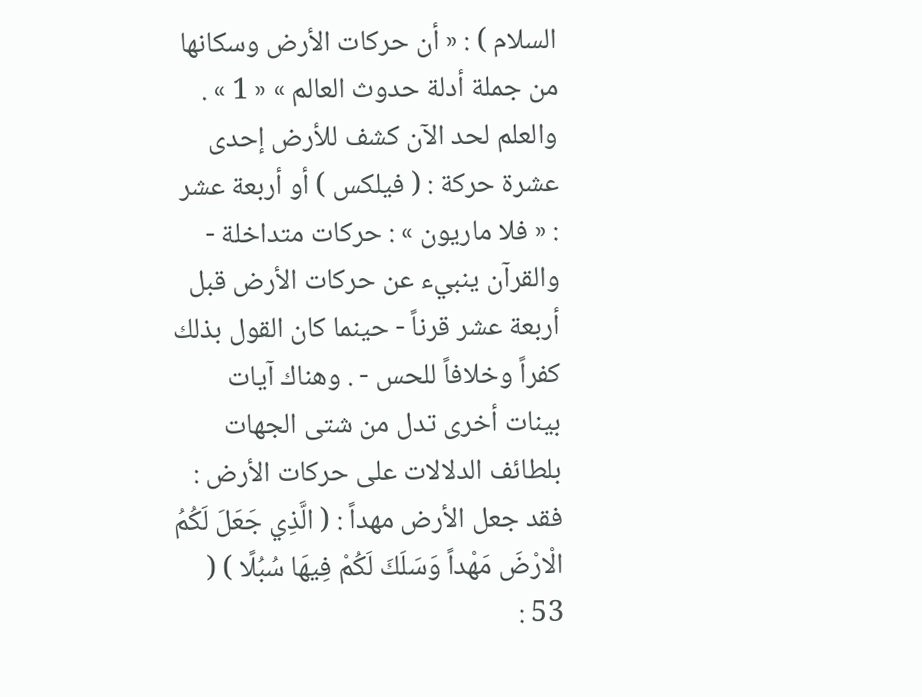السلام ) : « أن حركات الأرض وسكانها من جملة أدلة حدوث العالم » « 1 » . والعلم لحد الآن كشف للأرض إحدى عشرة حركة : ( فيلكس ) أو أربعة عشر : « فلا ماريون » : حركات متداخلة - والقرآن ينبيء عن حركات الأرض قبل أربعة عشر قرناً - حينما كان القول بذلك كفراً وخلافاً للحس - . وهناك آيات بينات أخرى تدل من شتى الجهات بلطائف الدلالات على حركات الأرض : فقد جعل الأرض مهداً : ( الَّذِي جَعَلَ لَكُمُ الْارْضَ مَهْداً وَسَلَكَ لَكُمْ فِيهَا سُبُلًا ) ( 53 :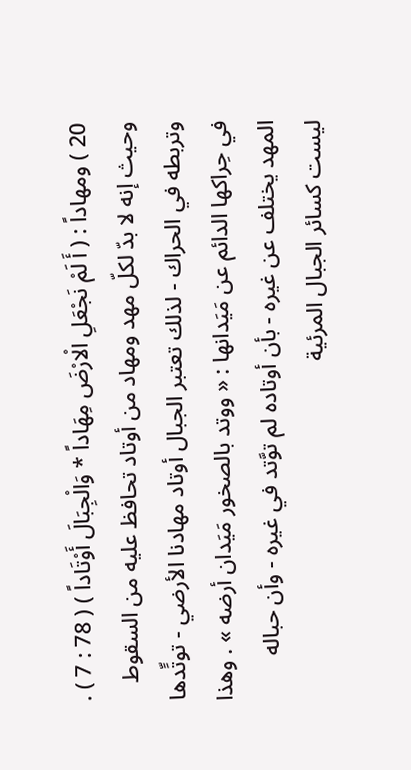20 ) ومهاداً : ( أَ لَمْ نَجْعَلِ الْارْضَ مِهَاداً * وَالْجِبَالَ أَوْتَاداً ) ( 78 : 7 ) . وحيث إنه لا بدّ لكلّ مهد ومهاد من أوتاد تحافظ عليه من السقوط وتربطه في الحراك - لذلك تعتبر الجبال أوتاد مهادنا الأرضي - توتٍّدها في حِراكها الدائم عن مَيَدانها : « ووتد بالصخور مَيَدان أرضه » . وهذا المهد يختلف عن غيره - بأن أوتاده لم توَّتد في غيره - وأن حباله ليست كسائر الجبال المرئية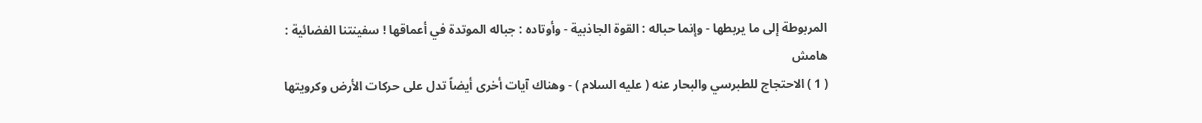المربوطة إلى ما يربطها - وإنما حباله : القوة الجاذبية - وأوتاده : جباله الموتدة في أعماقها ! سفينتنا الفضائية :
هامش
( 1 ) الاحتجاج للطبرسي والبحار عنه ( عليه السلام ) - وهناك آيات أخرى أيضاً تدل على حركات الأرض وكرويتها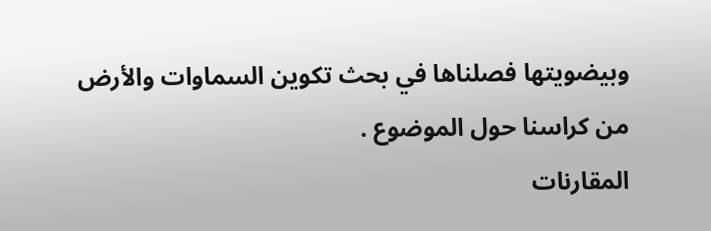وبيضويتها فصلناها في بحث تكوين السماوات والأرض من كراسنا حول الموضوع .
المقارنات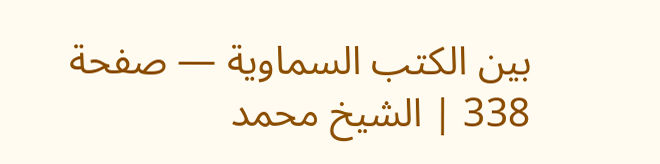بين الكتب السماوية — صفحة 338 | الشيخ محمد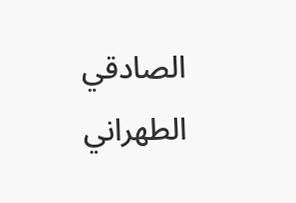الصادقي الطهراني